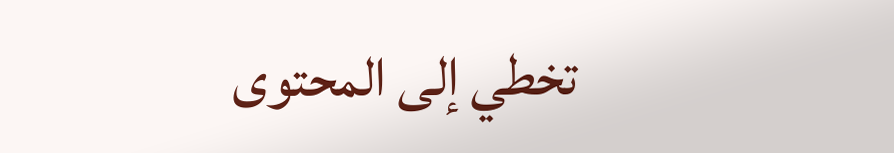تخطي إلى المحتوى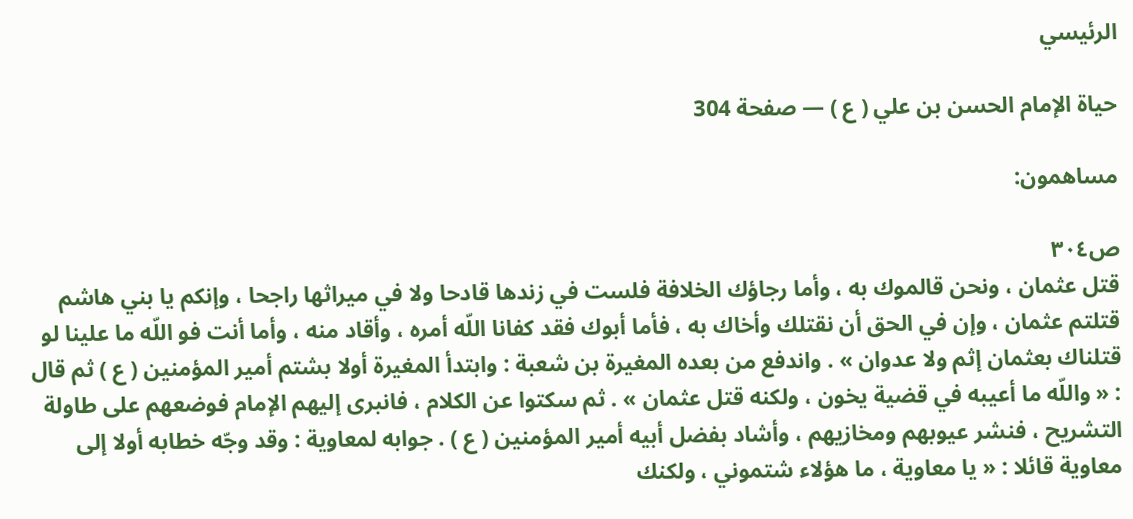الرئيسي

حياة الإمام الحسن بن علي ( ع ) — صفحة 304

مساهمون:

ص٣٠٤
قتل عثمان ، ونحن قالموك به ، وأما رجاؤك الخلافة فلست في زندها قادحا ولا في ميراثها راجحا ، وإنكم يا بني هاشم قتلتم عثمان ، وإن في الحق أن نقتلك وأخاك به ، فأما أبوك فقد كفانا اللّه أمره ، وأقاد منه ، وأما أنت فو اللّه ما علينا لو قتلناك بعثمان إثم ولا عدوان » . واندفع من بعده المغيرة بن شعبة : وابتدأ المغيرة أولا بشتم أمير المؤمنين ( ع ) ثم قال : « واللّه ما أعيبه في قضية يخون ، ولكنه قتل عثمان » . ثم سكتوا عن الكلام ، فانبرى إليهم الإمام فوضعهم على طاولة التشريح ، فنشر عيوبهم ومخازيهم ، وأشاد بفضل أبيه أمير المؤمنين ( ع ) . جوابه لمعاوية : وقد وجّه خطابه أولا إلى معاوية قائلا : « يا معاوية ، ما هؤلاء شتموني ، ولكنك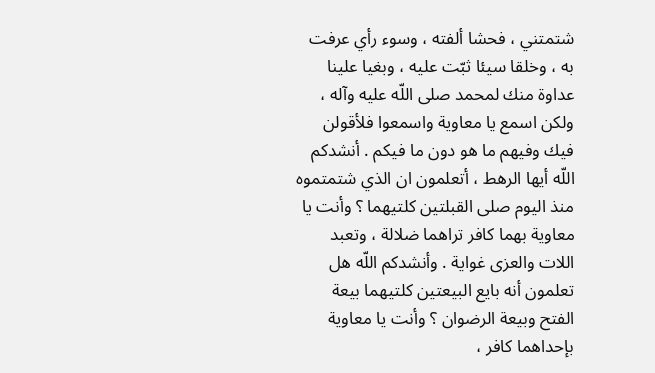شتمتني ، فحشا ألفته ، وسوء رأي عرفت به ، وخلقا سيئا ثبّت عليه ، وبغيا علينا عداوة منك لمحمد صلى اللّه عليه وآله ، ولكن اسمع يا معاوية واسمعوا فلأقولن فيك وفيهم ما هو دون ما فيكم . أنشدكم اللّه أيها الرهط ، أتعلمون ان الذي شتمتموه منذ اليوم صلى القبلتين كلتيهما ؟ وأنت يا معاوية بهما كافر تراهما ضلالة ، وتعبد اللات والعزى غواية . وأنشدكم اللّه هل تعلمون أنه بايع البيعتين كلتيهما بيعة الفتح وبيعة الرضوان ؟ وأنت يا معاوية بإحداهما كافر ،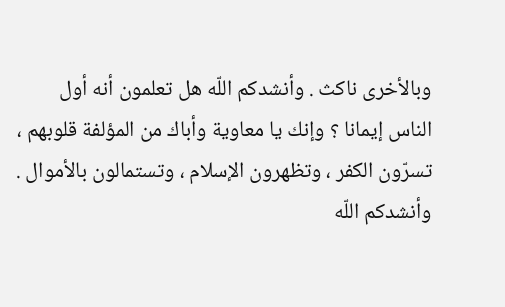وبالأخرى ناكث . وأنشدكم اللّه هل تعلمون أنه أول الناس إيمانا ؟ وإنك يا معاوية وأباك من المؤلفة قلوبهم ، تسرّون الكفر ، وتظهرون الإسلام ، وتستمالون بالأموال . وأنشدكم اللّه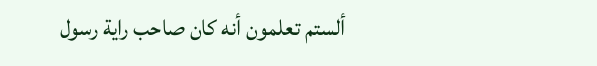ألستم تعلمون أنه كان صاحب راية رسول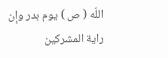اللّه ( ص ) يوم بدر وإن راية المشركين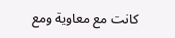كانت مع معاوية ومع